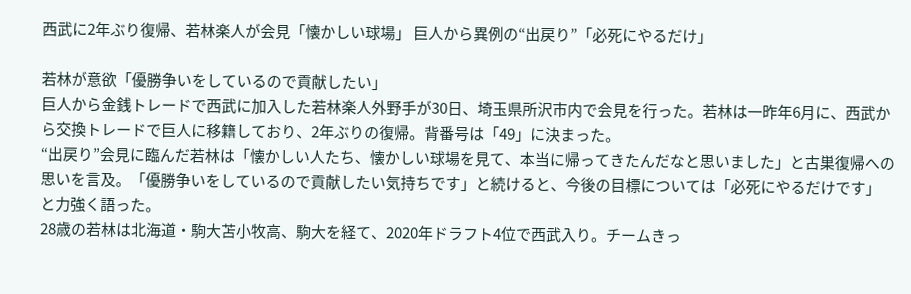西武に2年ぶり復帰、若林楽人が会見「懐かしい球場」 巨人から異例の“出戻り”「必死にやるだけ」

若林が意欲「優勝争いをしているので貢献したい」
巨人から金銭トレードで西武に加入した若林楽人外野手が30日、埼玉県所沢市内で会見を行った。若林は一昨年6月に、西武から交換トレードで巨人に移籍しており、2年ぶりの復帰。背番号は「49」に決まった。
“出戻り”会見に臨んだ若林は「懐かしい人たち、懐かしい球場を見て、本当に帰ってきたんだなと思いました」と古巣復帰への思いを言及。「優勝争いをしているので貢献したい気持ちです」と続けると、今後の目標については「必死にやるだけです」と力強く語った。
28歳の若林は北海道・駒大苫小牧高、駒大を経て、2020年ドラフト4位で西武入り。チームきっ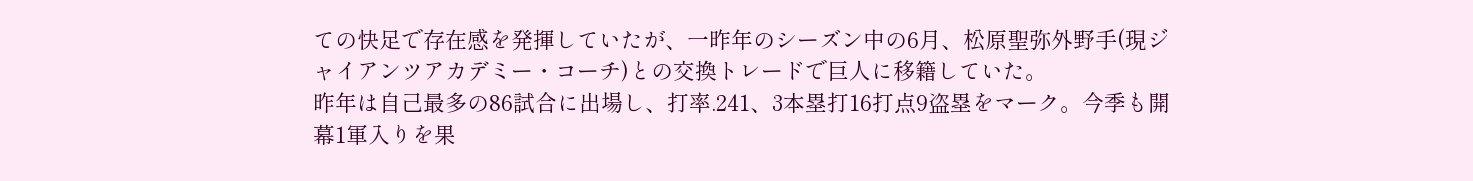ての快足で存在感を発揮していたが、一昨年のシーズン中の6月、松原聖弥外野手(現ジャイアンツアカデミー・コーチ)との交換トレードで巨人に移籍していた。
昨年は自己最多の86試合に出場し、打率.241、3本塁打16打点9盗塁をマーク。今季も開幕1軍入りを果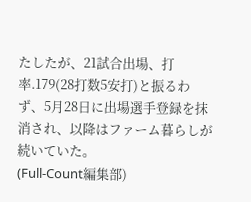たしたが、21試合出場、打率.179(28打数5安打)と振るわず、5月28日に出場選手登録を抹消され、以降はファーム暮らしが続いていた。
(Full-Count編集部)